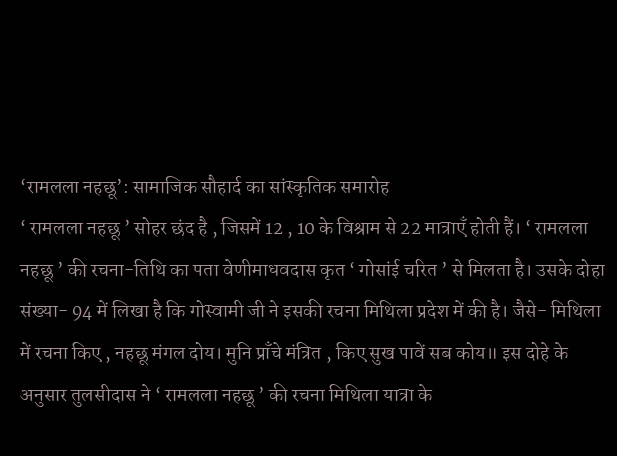‘रामलला नहछू’: सामाजिक सौहार्द का सांस्कृतिक समारोह
‘ रामलला नहछू ’ सोहर छंद है , जिसमें 12 , 10 के विश्राम से 22 मात्राएँ होती हैं। ‘ रामलला नहछू ’ की रचना-तिथि का पता वेणीमाधवदास कृत ‘ गोसांई चरित ’ से मिलता है। उसके दोहा संख्या- 94 में लिखा है कि गोस्वामी जी ने इसकी रचना मिथिला प्रदेश में की है। जैसे- मिथिला में रचना किए , नहछू मंगल दोय। मुनि प्राँचे मंत्रित , किए सुख पावें सब कोय॥ इस दोहे के अनुसार तुलसीदास ने ‘ रामलला नहछू ’ की रचना मिथिला यात्रा के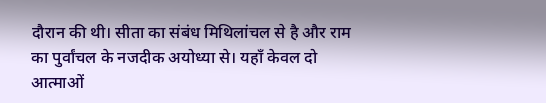दौरान की थी। सीता का संबंध मिथिलांचल से है और राम का पुर्वांचल के नजदीक अयोध्या से। यहाँ केवल दो आत्माओं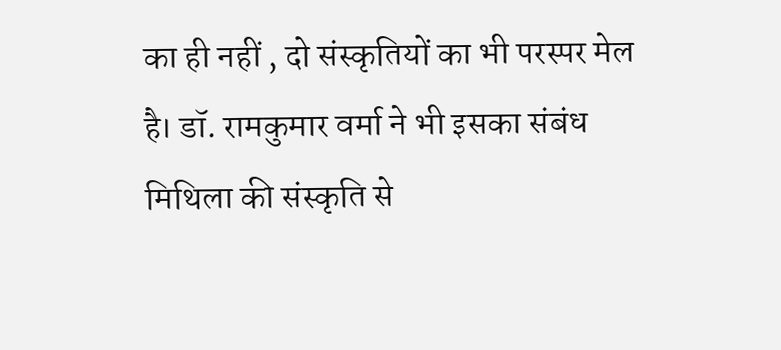का ही नहीं , दो संस्कृतियों का भी परस्पर मेल है। डॉ. रामकुमार वर्मा ने भी इसका संबंध मिथिला की संस्कृति से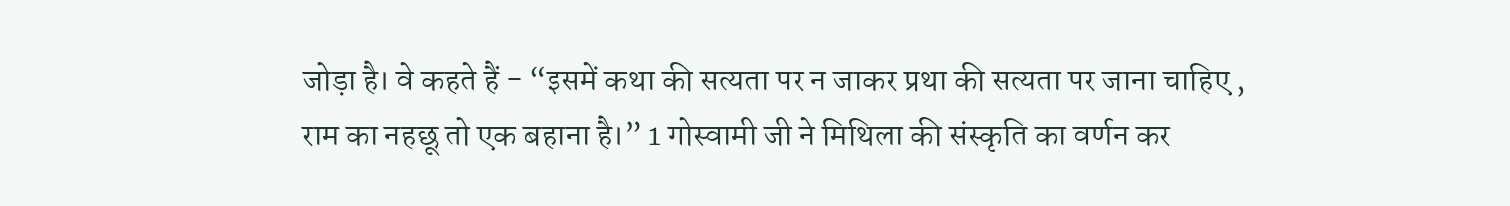जोड़ा है। वे कहते हैं - “इसमें कथा की सत्यता पर न जाकर प्रथा की सत्यता पर जाना चाहिए , राम का नहछू तो एक बहाना है।” 1 गोस्वामी जी ने मिथिला की संस्कृति का वर्णन कर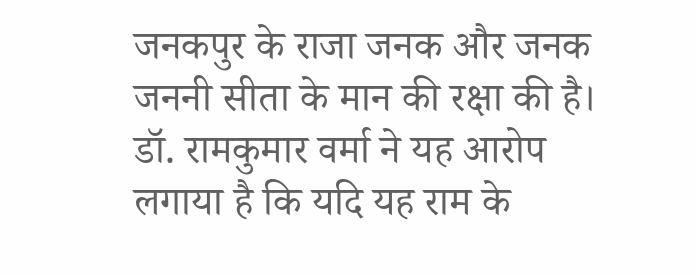जनकपुर के राजा जनक और जनक जननी सीता के मान की रक्षा की है। डॉ. रामकुमार वर्मा ने यह आरोप लगाया है कि यदि यह राम के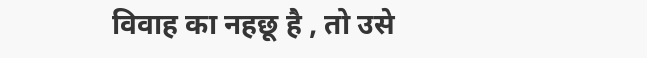विवाह का नहछू है , तो उसे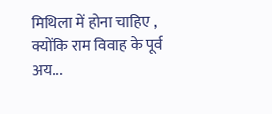मिथिला में होना चाहिए , क्योंकि राम विवाह के पूर्व अय...